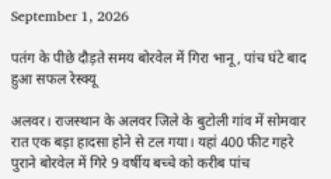September 1, 2026

पतंग के पीछे दौड़ते समय बोरवेल में गिरा भानू, पांच घंटे बाद हुआ सफल रेस्क्यू

अलवर। राजस्थान के अलवर जिले के बुटोली गांव में सोमवार रात एक बड़ा हादसा होने से टल गया। यहां 400 फीट गहरे पुराने बोरवेल में गिरे 9 वर्षीय बच्चे को करीब पांच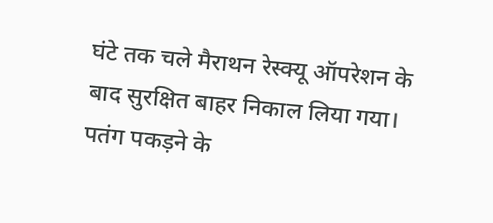घंटे तक चले मैराथन रेस्क्यू ऑपरेशन के बाद सुरक्षित बाहर निकाल लिया गया। पतंग पकड़ने के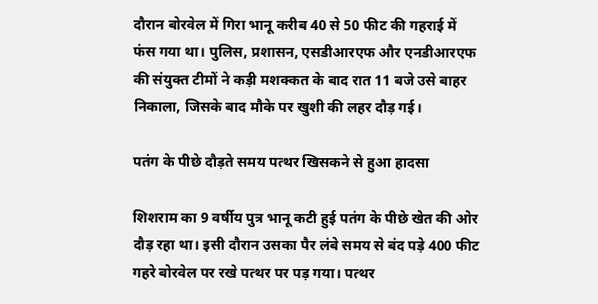दौरान बोरवेल में गिरा भानू करीब 40 से 50 फीट की गहराई में फंस गया था। पुलिस, प्रशासन, एसडीआरएफ और एनडीआरएफ की संयुक्त टीमों ने कड़ी मशक्कत के बाद रात 11 बजे उसे बाहर निकाला, जिसके बाद मौके पर खुशी की लहर दौड़ गई।

पतंग के पीछे दौड़ते समय पत्थर खिसकने से हुआ हादसा

शिशराम का 9 वर्षीय पुत्र भानू कटी हुई पतंग के पीछे खेत की ओर दौड़ रहा था। इसी दौरान उसका पैर लंबे समय से बंद पड़े 400 फीट गहरे बोरवेल पर रखे पत्थर पर पड़ गया। पत्थर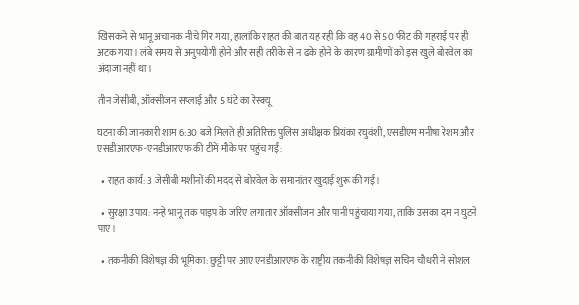खिसकने से भानू अचानक नीचे गिर गया, हालांकि राहत की बात यह रही कि वह 40 से 50 फीट की गहराई पर ही अटक गया। लंबे समय से अनुपयोगी होने और सही तरीके से न ढके होने के कारण ग्रामीणों को इस खुले बोरवेल का अंदाजा नहीं था।

तीन जेसीबी, ऑक्सीजन सप्लाई और 5 घंटे का रेस्क्यू

घटना की जानकारी शाम 6:30 बजे मिलते ही अतिरिक्त पुलिस अधीक्षक प्रियंका रघुवंशी, एसडीएम मनीषा रेशम और एसडीआरएफ-एनडीआरएफ की टीमें मौके पर पहुंच गईं:

  • राहत कार्य: 3 जेसीबी मशीनों की मदद से बोरवेल के समानांतर खुदाई शुरू की गई।

  • सुरक्षा उपाय: नन्हे भानू तक पाइप के जरिए लगातार ऑक्सीजन और पानी पहुंचाया गया, ताकि उसका दम न घुटने पाए।

  • तकनीकी विशेषज्ञ की भूमिका: छुट्टी पर आए एनडीआरएफ के राष्ट्रीय तकनीकी विशेषज्ञ सचिन चौधरी ने सोशल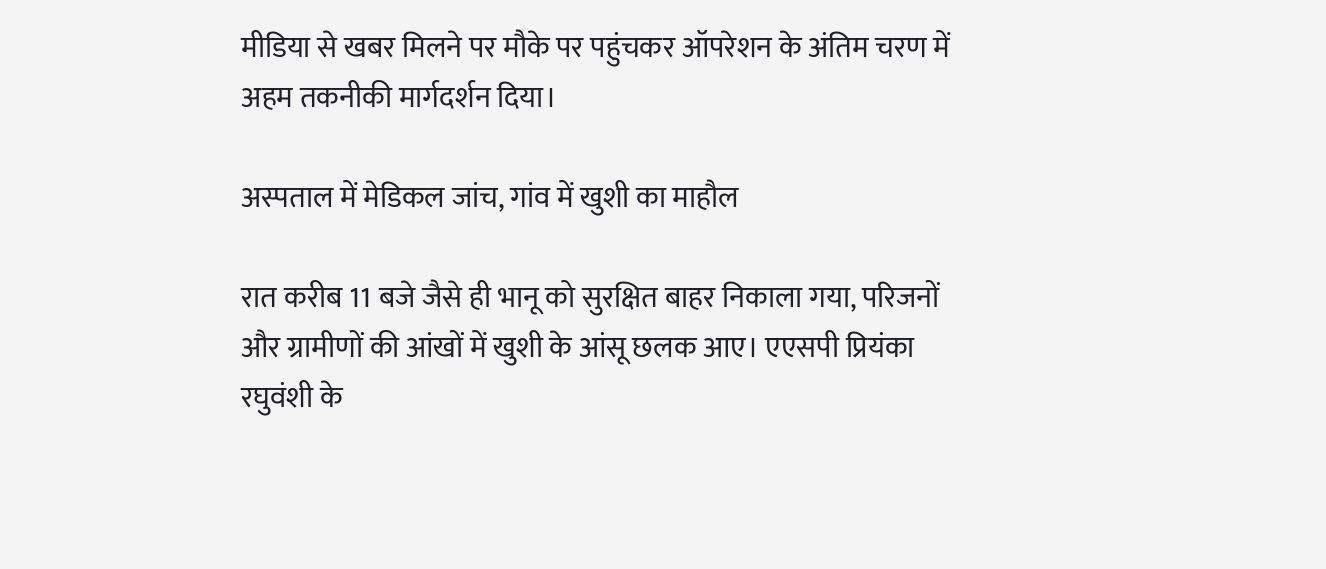मीडिया से खबर मिलने पर मौके पर पहुंचकर ऑपरेशन के अंतिम चरण में अहम तकनीकी मार्गदर्शन दिया।

अस्पताल में मेडिकल जांच, गांव में खुशी का माहौल

रात करीब 11 बजे जैसे ही भानू को सुरक्षित बाहर निकाला गया, परिजनों और ग्रामीणों की आंखों में खुशी के आंसू छलक आए। एएसपी प्रियंका रघुवंशी के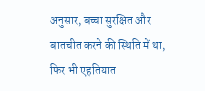अनुसार, बच्चा सुरक्षित और बातचीत करने की स्थिति में था, फिर भी एहतियात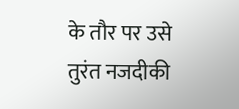के तौर पर उसे तुरंत नजदीकी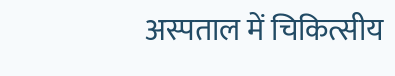अस्पताल में चिकित्सीय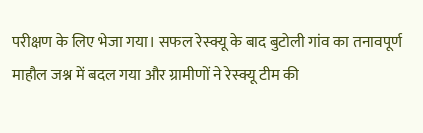परीक्षण के लिए भेजा गया। सफल रेस्क्यू के बाद बुटोली गांव का तनावपूर्ण माहौल जश्न में बदल गया और ग्रामीणों ने रेस्क्यू टीम की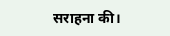सराहना की।